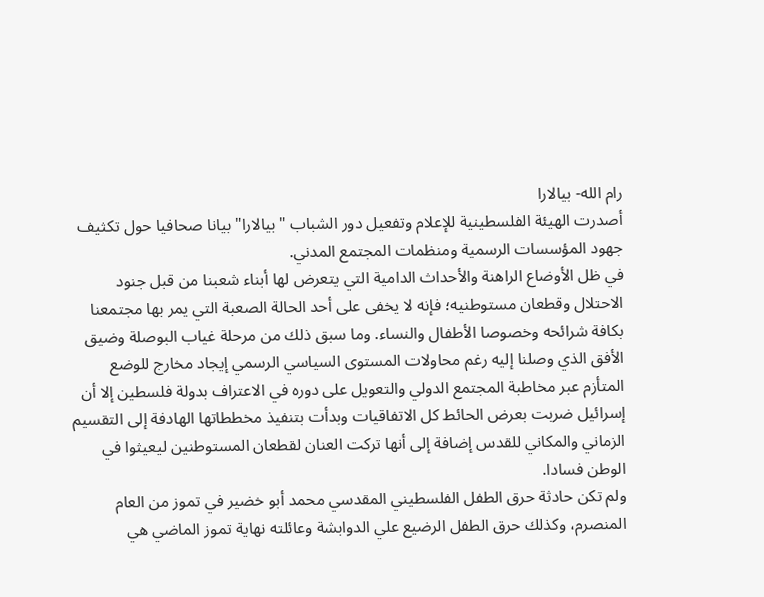رام الله- بيالارا
أصدرت الهيئة الفلسطينية للإعلام وتفعيل دور الشباب "بيالارا" بيانا صحافيا حول تكثيف جهود المؤسسات الرسمية ومنظمات المجتمع المدني.
في ظل الأوضاع الراهنة والأحداث الدامية التي يتعرض لها أبناء شعبنا من قبل جنود الاحتلال وقطعان مستوطنيه؛ فإنه لا يخفى على أحد الحالة الصعبة التي يمر بها مجتمعنا بكافة شرائحه وخصوصا الأطفال والنساء. وما سبق ذلك من مرحلة غياب البوصلة وضيق الأفق الذي وصلنا إليه رغم محاولات المستوى السياسي الرسمي إيجاد مخارج للوضع المتأزم عبر مخاطبة المجتمع الدولي والتعويل على دوره في الاعتراف بدولة فلسطين إلا أن إسرائيل ضربت بعرض الحائط كل الاتفاقيات وبدأت بتنفيذ مخططاتها الهادفة إلى التقسيم الزماني والمكاني للقدس إضافة إلى أنها تركت العنان لقطعان المستوطنين ليعيثوا في الوطن فسادا.
ولم تكن حادثة حرق الطفل الفلسطيني المقدسي محمد أبو خضير في تموز من العام المنصرم، وكذلك حرق الطفل الرضيع علي الدوابشة وعائلته نهاية تموز الماضي هي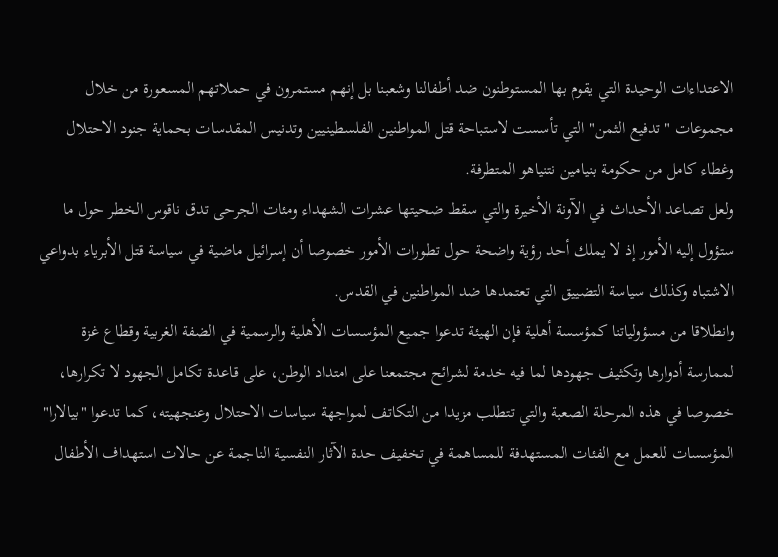الاعتداءات الوحيدة التي يقوم بها المستوطنون ضد أطفالنا وشعبنا بل إنهم مستمرون في حملاتهم المسعورة من خلال مجموعات "تدفيع الثمن" التي تأسست لاستباحة قتل المواطنين الفلسطينيين وتدنيس المقدسات بحماية جنود الاحتلال وغطاء كامل من حكومة بنيامين نتنياهو المتطرفة.
ولعل تصاعد الأحداث في الآونة الأخيرة والتي سقط ضحيتها عشرات الشهداء ومئات الجرحى تدق ناقوس الخطر حول ما ستؤول إليه الأمور إذ لا يملك أحد رؤية واضحة حول تطورات الأمور خصوصا أن إسرائيل ماضية في سياسة قتل الأبرياء بدواعي الاشتباه وكذلك سياسة التضييق التي تعتمدها ضد المواطنين في القدس.
وانطلاقا من مسؤولياتنا كمؤسسة أهلية فإن الهيئة تدعوا جميع المؤسسات الأهلية والرسمية في الضفة الغربية وقطاع غزة لممارسة أدوارها وتكثيف جهودها لما فيه خدمة لشرائح مجتمعنا على امتداد الوطن، على قاعدة تكامل الجهود لا تكرارها، خصوصا في هذه المرحلة الصعبة والتي تتطلب مزيدا من التكاتف لمواجهة سياسات الاحتلال وعنجهيته، كما تدعوا "بيالارا" المؤسسات للعمل مع الفئات المستهدفة للمساهمة في تخفيف حدة الآثار النفسية الناجمة عن حالات استهداف الأطفال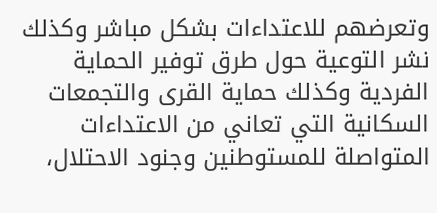وتعرضهم للاعتداءات بشكل مباشر وكذلك نشر التوعية حول طرق توفير الحماية الفردية وكذلك حماية القرى والتجمعات السكانية التي تعاني من الاعتداءات المتواصلة للمستوطنين وجنود الاحتلال،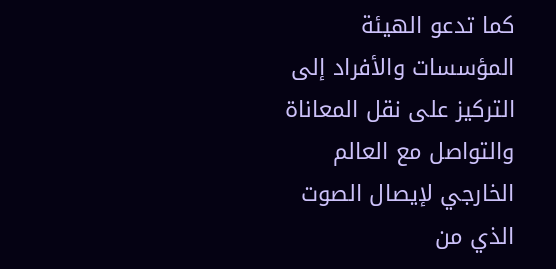كما تدعو الهيئة المؤسسات والأفراد إلى التركيز على نقل المعاناة والتواصل مع العالم الخارجي لإيصال الصوت الذي من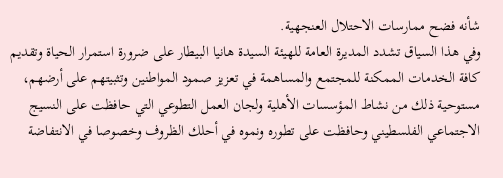شأنه فضح ممارسات الاحتلال العنجهية.
وفي هذا السياق تشدد المديرة العامة للهيئة السيدة هانيا البيطار على ضرورة استمرار الحياة وتقديم كافة الخدمات الممكنة للمجتمع والمساهمة في تعزيز صمود المواطنين وتثبيتهم على أرضهم، مستوحية ذلك من نشاط المؤسسات الأهلية ولجان العمل التطوعي التي حافظت على النسيج الاجتماعي الفلسطيني وحافظت على تطوره ونموه في أحلك الظروف وخصوصا في الانتفاضة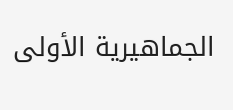الجماهيرية الأولى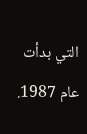التي بدأت عام 1987.